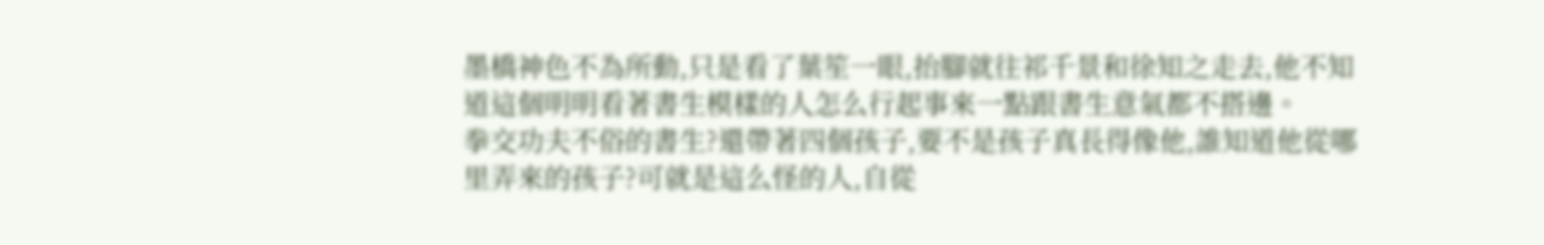墨橋神色不為所動,只是看了葉笙一眼,抬腳就往祁千景和徐知之走去,他不知道這個明明看著書生模樣的人怎么行起事來一點跟書生意氣都不搭邊。
拳交功夫不俗的書生?還帶著四個孩子,要不是孩子真長得像他,誰知道他從哪里弄來的孩子?可就是這么怪的人,自從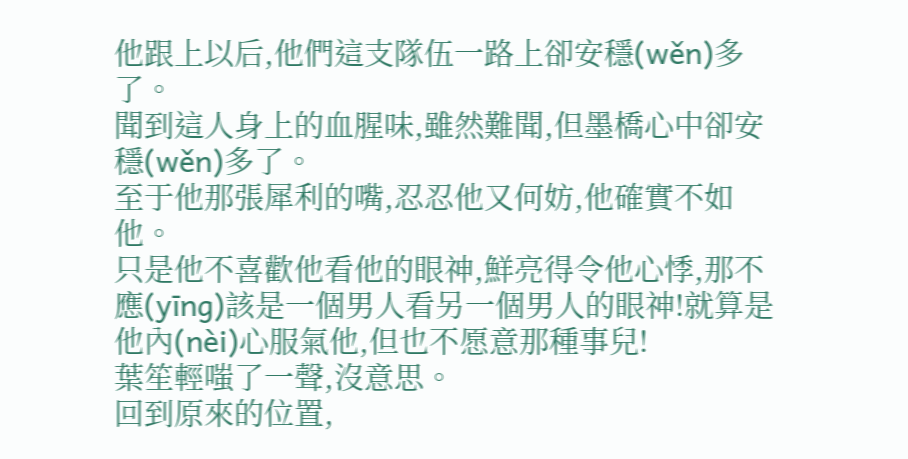他跟上以后,他們這支隊伍一路上卻安穩(wěn)多了。
聞到這人身上的血腥味,雖然難聞,但墨橋心中卻安穩(wěn)多了。
至于他那張犀利的嘴,忍忍他又何妨,他確實不如他。
只是他不喜歡他看他的眼神,鮮亮得令他心悸,那不應(yīng)該是一個男人看另一個男人的眼神!就算是他內(nèi)心服氣他,但也不愿意那種事兒!
葉笙輕嗤了一聲,沒意思。
回到原來的位置,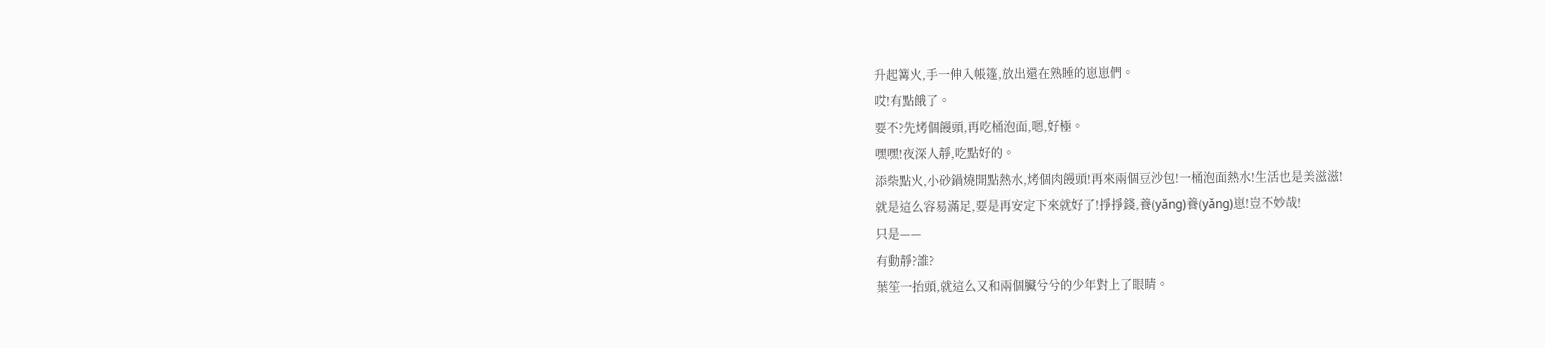升起篝火,手一伸入帳篷,放出還在熟睡的崽崽們。
哎!有點餓了。
要不?先烤個饅頭,再吃桶泡面,嗯,好極。
嘿嘿!夜深人靜,吃點好的。
添柴點火,小砂鍋燒開點熱水,烤個肉饅頭!再來兩個豆沙包!一桶泡面熱水!生活也是美滋滋!
就是這么容易滿足,要是再安定下來就好了!掙掙錢,養(yǎng)養(yǎng)崽!豈不妙哉!
只是——
有動靜?誰?
葉笙一抬頭,就這么又和兩個臟兮兮的少年對上了眼睛。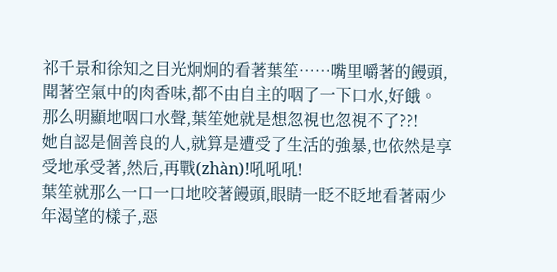祁千景和徐知之目光炯炯的看著葉笙……嘴里嚼著的饅頭,聞著空氣中的肉香味,都不由自主的咽了一下口水,好餓。
那么明顯地咽口水聲,葉笙她就是想忽視也忽視不了??!
她自認是個善良的人,就算是遭受了生活的強暴,也依然是享受地承受著,然后,再戰(zhàn)!吼吼吼!
葉笙就那么一口一口地咬著饅頭,眼睛一眨不眨地看著兩少年渴望的樣子,惡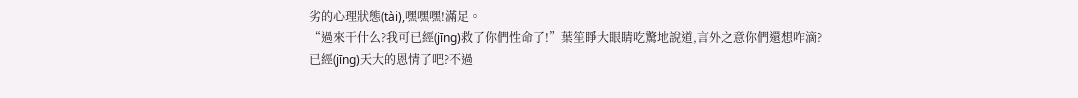劣的心理狀態(tài),嘿嘿嘿!滿足。
“過來干什么?我可已經(jīng)救了你們性命了!”葉笙睜大眼睛吃驚地說道,言外之意你們還想咋滴?
已經(jīng)天大的恩情了吧?不過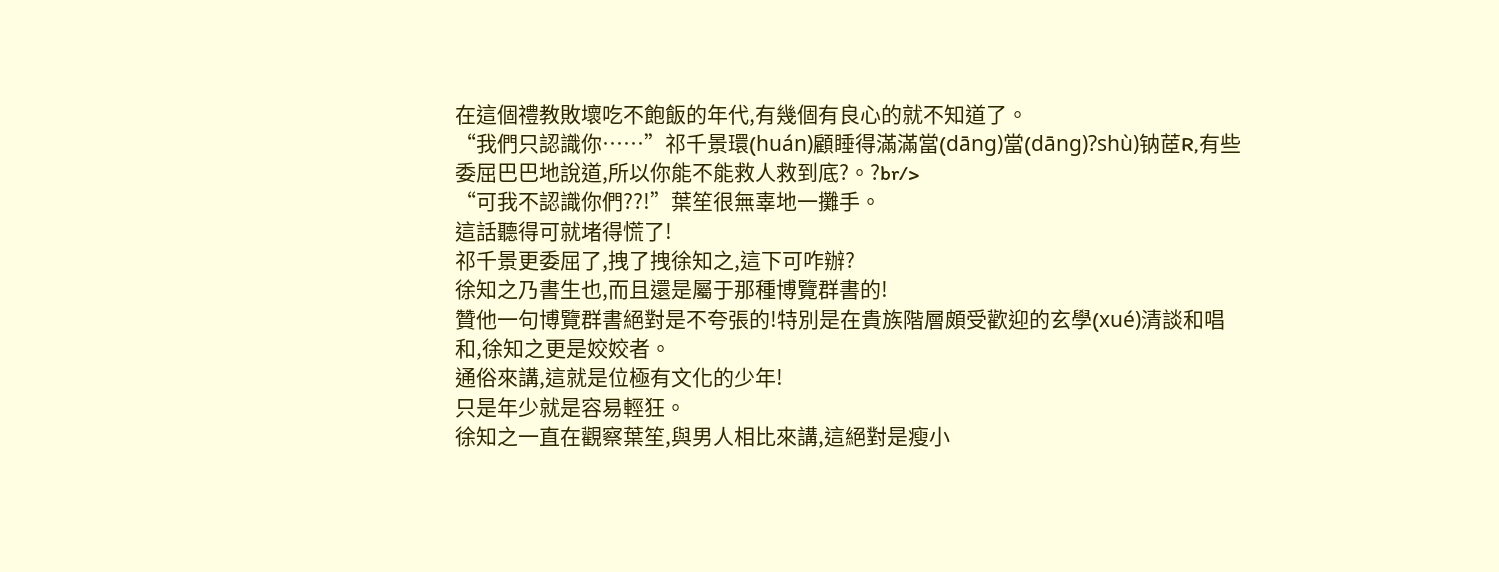在這個禮教敗壞吃不飽飯的年代,有幾個有良心的就不知道了。
“我們只認識你……”祁千景環(huán)顧睡得滿滿當(dāng)當(dāng)?shù)钠茝R,有些委屈巴巴地說道,所以你能不能救人救到底?。?br/>
“可我不認識你們??!”葉笙很無辜地一攤手。
這話聽得可就堵得慌了!
祁千景更委屈了,拽了拽徐知之,這下可咋辦?
徐知之乃書生也,而且還是屬于那種博覽群書的!
贊他一句博覽群書絕對是不夸張的!特別是在貴族階層頗受歡迎的玄學(xué)清談和唱和,徐知之更是姣姣者。
通俗來講,這就是位極有文化的少年!
只是年少就是容易輕狂。
徐知之一直在觀察葉笙,與男人相比來講,這絕對是瘦小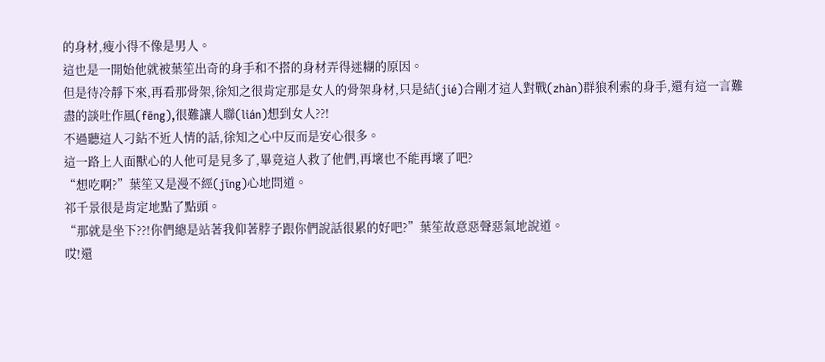的身材,瘦小得不像是男人。
這也是一開始他就被葉笙出奇的身手和不搭的身材弄得迷糊的原因。
但是待冷靜下來,再看那骨架,徐知之很肯定那是女人的骨架身材,只是結(jié)合剛才這人對戰(zhàn)群狼利索的身手,還有這一言難盡的談吐作風(fēng),很難讓人聯(lián)想到女人??!
不過聽這人刁鉆不近人情的話,徐知之心中反而是安心很多。
這一路上人面獸心的人他可是見多了,畢竟這人救了他們,再壞也不能再壞了吧?
“想吃啊?”葉笙又是漫不經(jīng)心地問道。
祁千景很是肯定地點了點頭。
“那就是坐下??!你們總是站著我仰著脖子跟你們說話很累的好吧?”葉笙故意惡聲惡氣地說道。
哎!還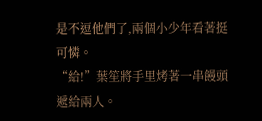是不逗他們了,兩個小少年看著挺可憐。
“給!”葉笙將手里烤著一串饅頭遞給兩人。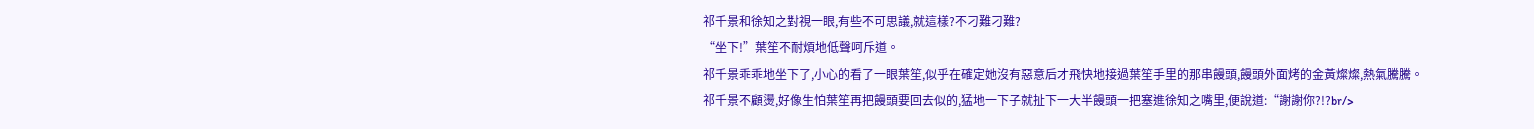祁千景和徐知之對視一眼,有些不可思議,就這樣?不刁難刁難?
“坐下!”葉笙不耐煩地低聲呵斥道。
祁千景乖乖地坐下了,小心的看了一眼葉笙,似乎在確定她沒有惡意后才飛快地接過葉笙手里的那串饅頭,饅頭外面烤的金黃燦燦,熱氣騰騰。
祁千景不顧燙,好像生怕葉笙再把饅頭要回去似的,猛地一下子就扯下一大半饅頭一把塞進徐知之嘴里,便說道:“謝謝你?!?br/>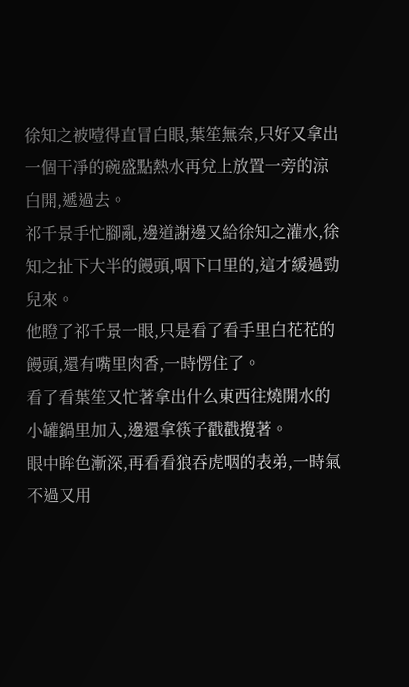徐知之被噎得直冒白眼,葉笙無奈,只好又拿出一個干凈的碗盛點熱水再兌上放置一旁的涼白開,遞過去。
祁千景手忙腳亂,邊道謝邊又給徐知之灌水,徐知之扯下大半的饅頭,咽下口里的,這才緩過勁兒來。
他瞪了祁千景一眼,只是看了看手里白花花的饅頭,還有嘴里肉香,一時愣住了。
看了看葉笙又忙著拿出什么東西往燒開水的小罐鍋里加入,邊還拿筷子戳戳攪著。
眼中眸色漸深,再看看狼吞虎咽的表弟,一時氣不過又用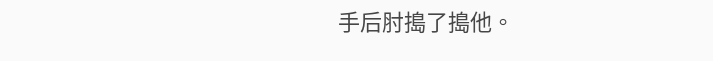手后肘搗了搗他。